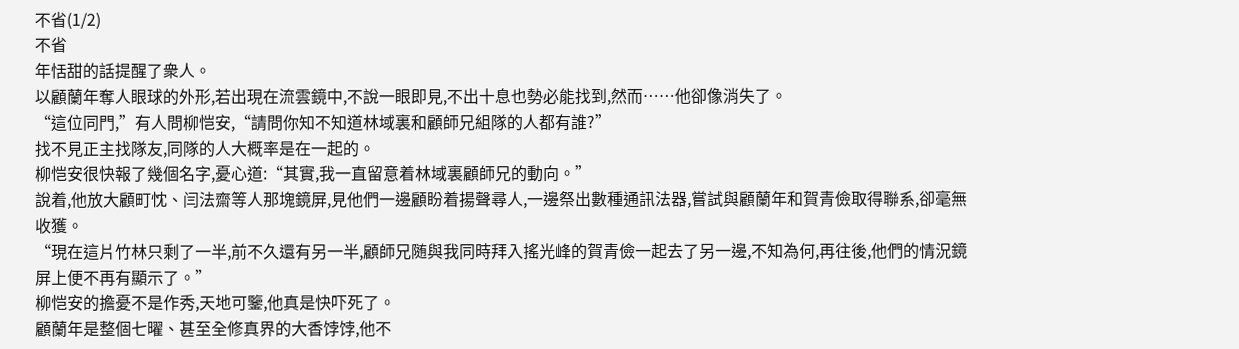不省(1/2)
不省
年恬甜的話提醒了衆人。
以顧蘭年奪人眼球的外形,若出現在流雲鏡中,不說一眼即見,不出十息也勢必能找到,然而……他卻像消失了。
“這位同門,”有人問柳恺安,“請問你知不知道林域裏和顧師兄組隊的人都有誰?”
找不見正主找隊友,同隊的人大概率是在一起的。
柳恺安很快報了幾個名字,憂心道:“其實,我一直留意着林域裏顧師兄的動向。”
說着,他放大顧町忱、闫法齋等人那塊鏡屏,見他們一邊顧盼着揚聲尋人,一邊祭出數種通訊法器,嘗試與顧蘭年和賀青儉取得聯系,卻毫無收獲。
“現在這片竹林只剩了一半,前不久還有另一半,顧師兄随與我同時拜入搖光峰的賀青儉一起去了另一邊,不知為何,再往後,他們的情況鏡屏上便不再有顯示了。”
柳恺安的擔憂不是作秀,天地可鑒,他真是快吓死了。
顧蘭年是整個七曜、甚至全修真界的大香饽饽,他不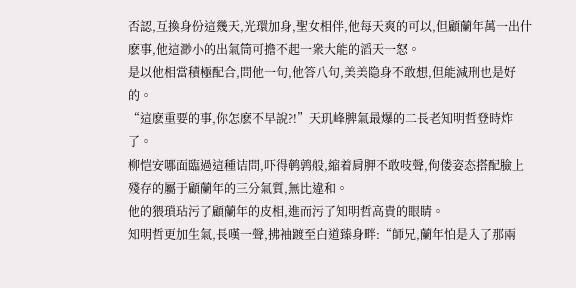否認,互換身份這幾天,光環加身,聖女相伴,他每天爽的可以,但顧蘭年萬一出什麽事,他這渺小的出氣筒可擔不起一衆大能的滔天一怒。
是以他相當積極配合,問他一句,他答八句,美美隐身不敢想,但能減刑也是好的。
“這麽重要的事,你怎麽不早說?!”天玑峰脾氣最爆的二長老知明哲登時炸了。
柳恺安哪面臨過這種诘問,吓得鹌鹑般,縮着肩胛不敢吱聲,佝偻姿态搭配臉上殘存的屬于顧蘭年的三分氣質,無比違和。
他的猥瑣玷污了顧蘭年的皮相,進而污了知明哲高貴的眼睛。
知明哲更加生氣,長嘆一聲,拂袖踱至白道臻身畔:“師兄,蘭年怕是入了那兩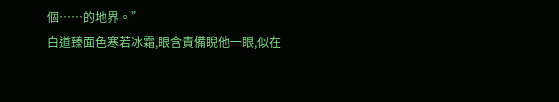個……的地界。”
白道臻面色寒若冰霜,眼含責備睨他一眼,似在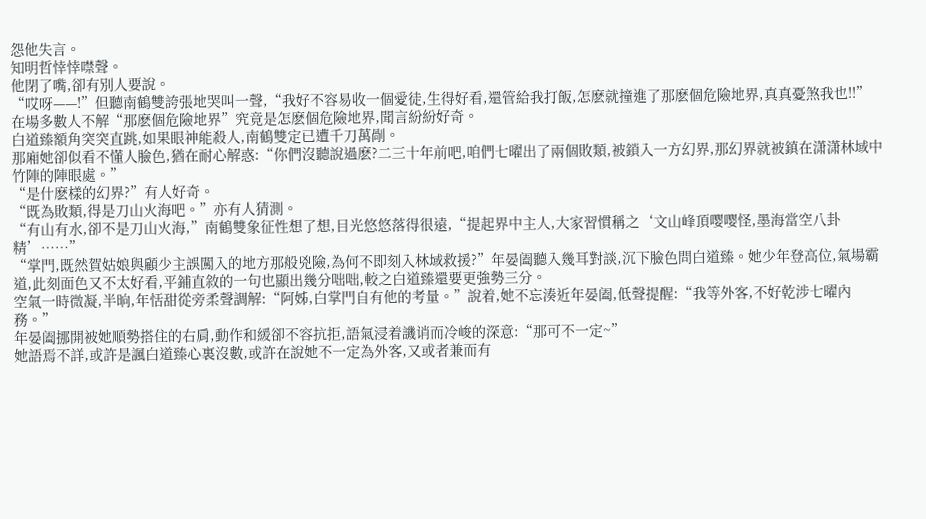怨他失言。
知明哲悻悻噤聲。
他閉了嘴,卻有別人要說。
“哎呀——!”但聽南鶴雙誇張地哭叫一聲,“我好不容易收一個愛徒,生得好看,還管給我打飯,怎麽就撞進了那麽個危險地界,真真憂煞我也!!”
在場多數人不解“那麽個危險地界”究竟是怎麽個危險地界,聞言紛紛好奇。
白道臻額角突突直跳,如果眼神能殺人,南鶴雙定已遭千刀萬剮。
那廂她卻似看不懂人臉色,猶在耐心解惑:“你們沒聽說過麽?二三十年前吧,咱們七曜出了兩個敗類,被鎖入一方幻界,那幻界就被鎮在潇潇林域中竹陣的陣眼處。”
“是什麽樣的幻界?”有人好奇。
“既為敗類,得是刀山火海吧。”亦有人猜測。
“有山有水,卻不是刀山火海,”南鶴雙象征性想了想,目光悠悠落得很遠,“提起界中主人,大家習慣稱之‘文山峰頂嘤嘤怪,墨海當空八卦精’……”
“掌門,既然賀姑娘與顧少主誤闖入的地方那般兇險,為何不即刻入林域救援?”年晏阖聽入幾耳對談,沉下臉色問白道臻。她少年登高位,氣場霸道,此刻面色又不太好看,平鋪直敘的一句也顯出幾分咄咄,較之白道臻還要更強勢三分。
空氣一時微凝,半晌,年恬甜從旁柔聲調解:“阿姊,白掌門自有他的考量。”說着,她不忘湊近年晏阖,低聲提醒:“我等外客,不好乾涉七曜內務。”
年晏阖挪開被她順勢搭住的右肩,動作和緩卻不容抗拒,語氣浸着譏诮而冷峻的深意:“那可不一定~”
她語焉不詳,或許是諷白道臻心裏沒數,或許在說她不一定為外客,又或者兼而有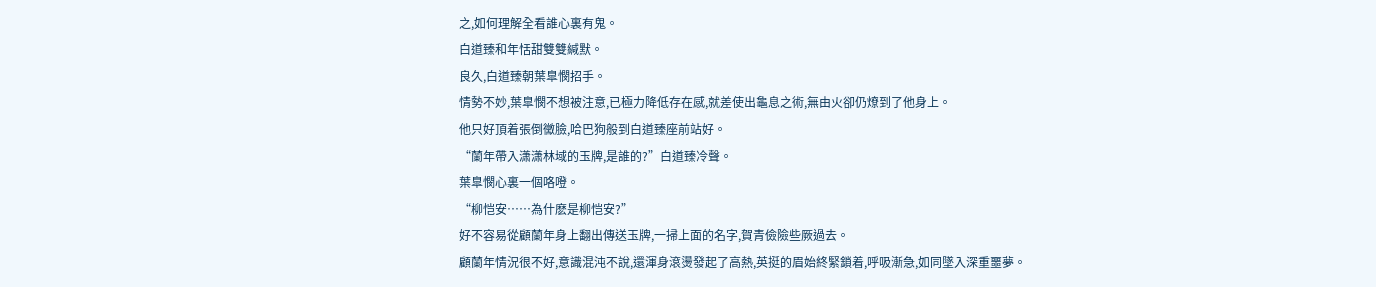之,如何理解全看誰心裏有鬼。
白道臻和年恬甜雙雙緘默。
良久,白道臻朝葉臯憫招手。
情勢不妙,葉臯憫不想被注意,已極力降低存在感,就差使出龜息之術,無由火卻仍燎到了他身上。
他只好頂着張倒黴臉,哈巴狗般到白道臻座前站好。
“蘭年帶入潇潇林域的玉牌,是誰的?”白道臻冷聲。
葉臯憫心裏一個咯噔。
“柳恺安……為什麽是柳恺安?”
好不容易從顧蘭年身上翻出傳送玉牌,一掃上面的名字,賀青儉險些厥過去。
顧蘭年情況很不好,意識混沌不說,還渾身滾燙發起了高熱,英挺的眉始終緊鎖着,呼吸漸急,如同墜入深重噩夢。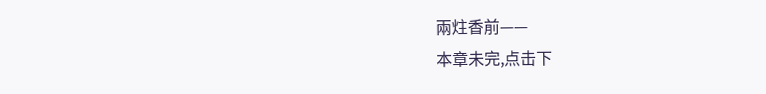兩炷香前——
本章未完,点击下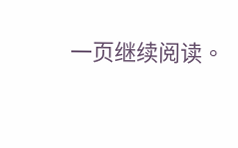一页继续阅读。